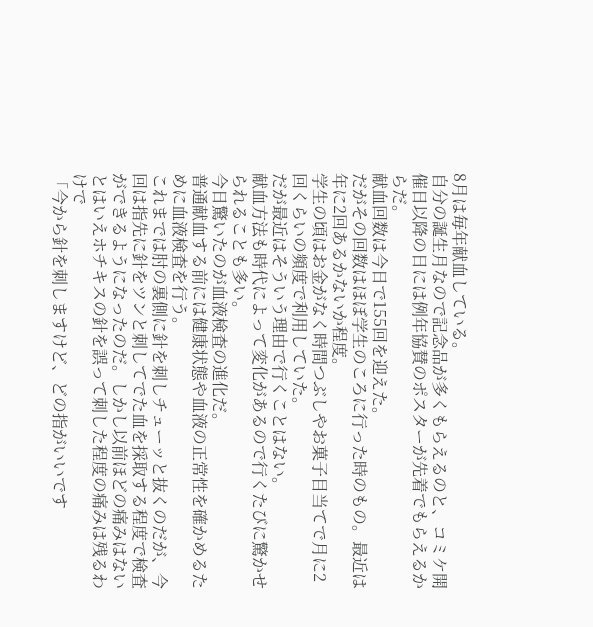8月は毎年献血している。
自分の誕生月なので記念品が多くもらえるのと、コミケ開催日以降の日には例年協賛のポスターが先着でもらえるからだ。
献血回数は今日で155回を迎えた。
だがその回数はほぼ学生のころに行った時のもの。最近は年に2回あるかないか程度。
学生の頃はお金がなく時間つぶしやお菓子目当てで月に2回くらいの頻度で利用していた。
だが最近はそういう理由で行くことはない。
献血方法も時代によって変化があるので行くたびに驚かせられることも多い。
今日驚いたのが血液検査の進化だ。
普通献血する前には健康状態や血液の正常性を確かめるために血液検査を行う。
これまでは肘の裏側に針を刺しチューッと抜くのだが、今回は指先に針をツンと刺してでた血を採取する程度で検査ができるようになったのだ。しかし以前ほどの痛みはないとはいえホチキスの針を誤って刺した程度の痛みは残るわけで
「今から針を刺しますけど、どの指がいいです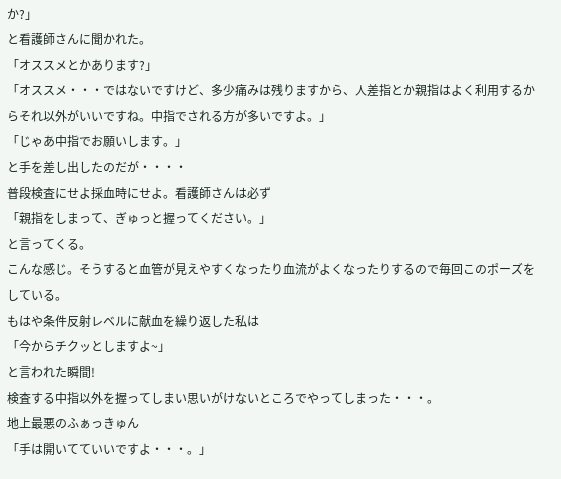か?」
と看護師さんに聞かれた。
「オススメとかあります?」
「オススメ・・・ではないですけど、多少痛みは残りますから、人差指とか親指はよく利用するからそれ以外がいいですね。中指でされる方が多いですよ。」
「じゃあ中指でお願いします。」
と手を差し出したのだが・・・・
普段検査にせよ採血時にせよ。看護師さんは必ず
「親指をしまって、ぎゅっと握ってください。」
と言ってくる。
こんな感じ。そうすると血管が見えやすくなったり血流がよくなったりするので毎回このポーズをしている。
もはや条件反射レベルに献血を繰り返した私は
「今からチクッとしますよ~」
と言われた瞬間!
検査する中指以外を握ってしまい思いがけないところでやってしまった・・・。
地上最悪のふぁっきゅん
「手は開いてていいですよ・・・。」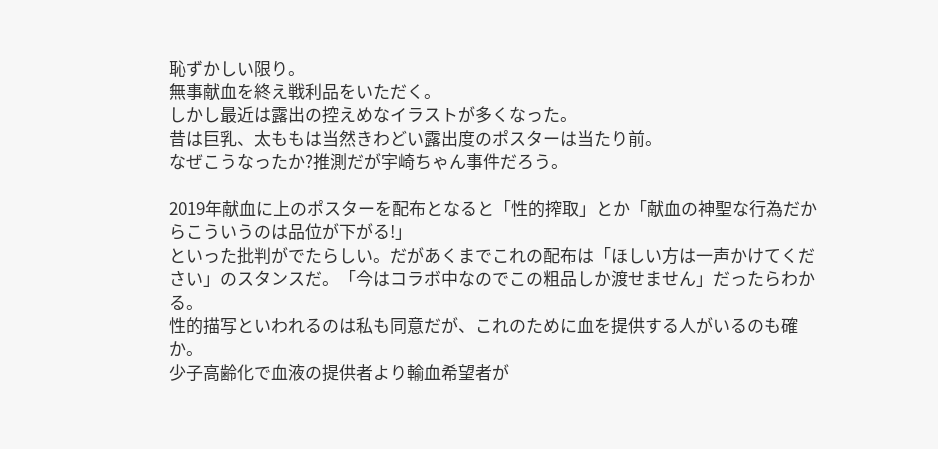恥ずかしい限り。
無事献血を終え戦利品をいただく。
しかし最近は露出の控えめなイラストが多くなった。
昔は巨乳、太ももは当然きわどい露出度のポスターは当たり前。
なぜこうなったか?推測だが宇崎ちゃん事件だろう。

2019年献血に上のポスターを配布となると「性的搾取」とか「献血の神聖な行為だからこういうのは品位が下がる!」
といった批判がでたらしい。だがあくまでこれの配布は「ほしい方は一声かけてください」のスタンスだ。「今はコラボ中なのでこの粗品しか渡せません」だったらわかる。
性的描写といわれるのは私も同意だが、これのために血を提供する人がいるのも確か。
少子高齢化で血液の提供者より輸血希望者が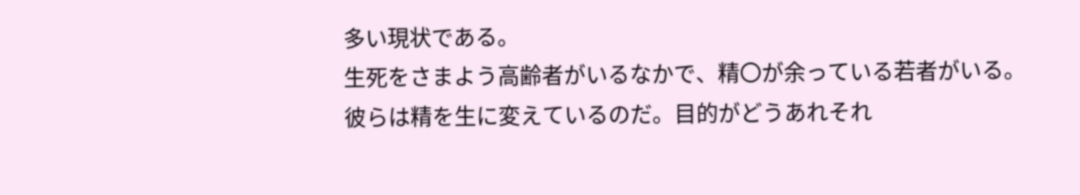多い現状である。
生死をさまよう高齢者がいるなかで、精〇が余っている若者がいる。
彼らは精を生に変えているのだ。目的がどうあれそれ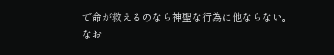で命が救えるのなら神聖な行為に他ならない。
なお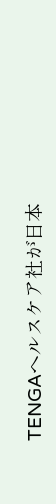TENGAヘルスケア社が日本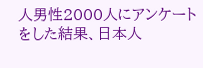人男性2000人にアンケートをした結果、日本人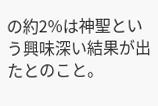の約2%は神聖という興味深い結果が出たとのこと。